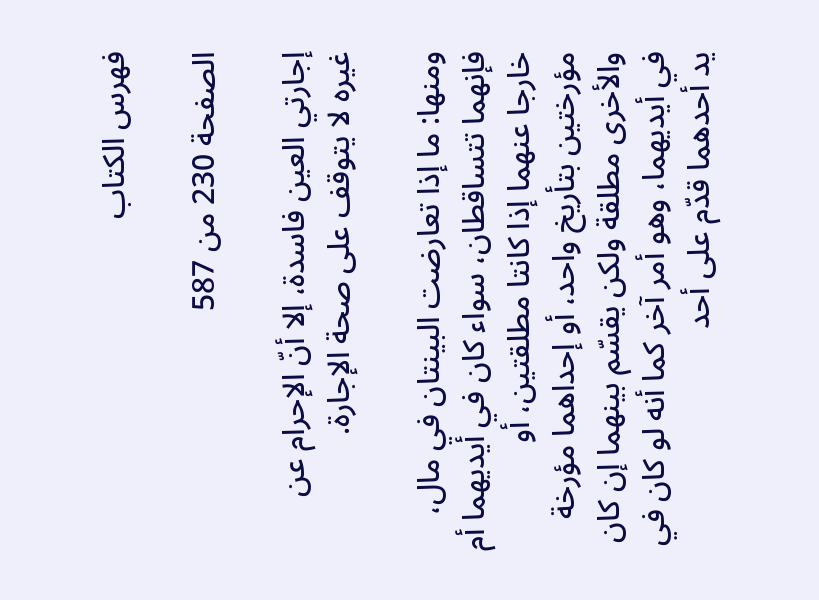فهرس الكتاب

الصفحة 230 من 587

إجارتي العين فاسدة، إلا أنّ الإحرام عن غيره لا يتوقف على صحة الإجارة.

ومنها: ما إذا تعارضت البينتان في مال، فإنهما تتساقطان، سواء كان في أيديهما أم خارجا عنهما إذا كانتا مطلقتين، أو مؤرختين بتأريخ واحد، أو إحداهما مؤرخة والأخرى مطلقة ولكن يقسّم بينهما إن كان في أيديهما، وهو أمر آخر كما أنه لو كان في يد أحدهما قدّم على أحد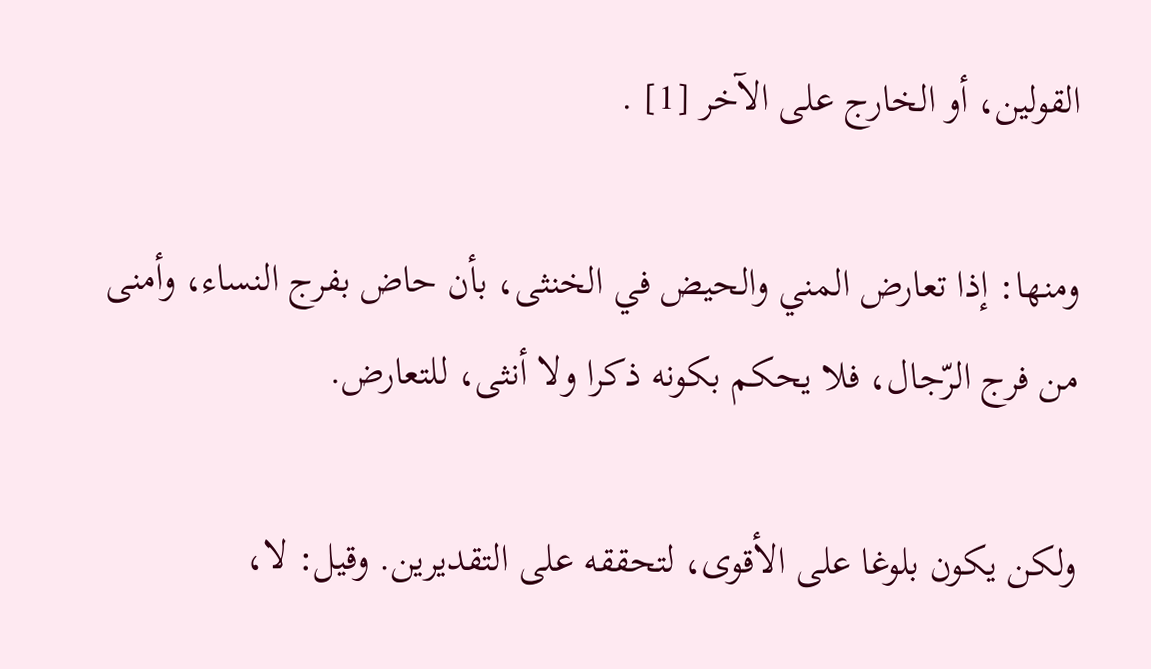القولين، أو الخارج على الآخر [1] .

ومنها: إذا تعارض المني والحيض في الخنثى، بأن حاض بفرج النساء، وأمنى من فرج الرّجال، فلا يحكم بكونه ذكرا ولا أنثى، للتعارض.

ولكن يكون بلوغا على الأقوى، لتحققه على التقديرين. وقيل: لا،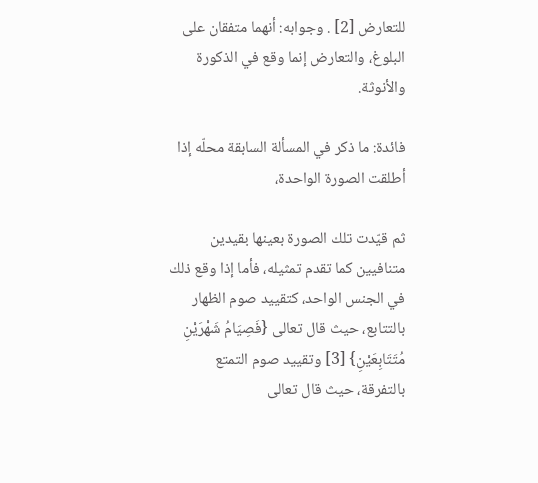للتعارض [2] . وجوابه: أنهما متفقان على البلوغ، والتعارض إنما وقع في الذكورة والأنوثة.

فائدة: ما ذكر في المسألة السابقة محلّه إذا أطلقت الصورة الواحدة،

ثم قيّدت تلك الصورة بعينها بقيدين متنافيين كما تقدم تمثيله، فأما إذا وقع ذلك في الجنس الواحد، كتقييد صوم الظهار بالتتابع، حيث قال تعالى {فَصِيَامُ شَهْرَيْنِ مُتَتَابِعَيْنِ} [3] وتقييد صوم التمتع بالتفرقة، حيث قال تعالى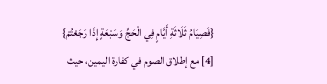{فَصِيَامُ ثَلَاثَةِ أَيَّامٍ فِي الْحَجِّ وَسَبْعَةٍ إِذَا رَجَعْتُمْ} [4] مع إطلاق الصوم في كفارة اليمين، حيث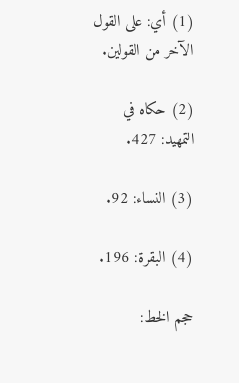(1) أي: على القول الآخر من القولين.

(2) حكاه في التمهيد: 427.

(3) النساء: 92.

(4) البقرة: 196.

حجم الخط: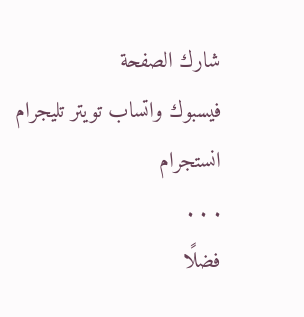شارك الصفحة
فيسبوك واتساب تويتر تليجرام انستجرام
. . .
فضلًا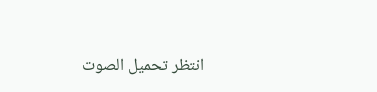انتظر تحميل الصوت